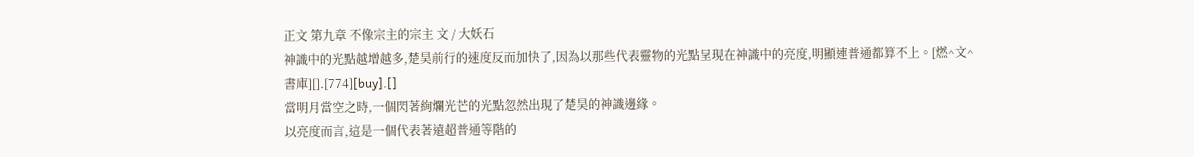正文 第九章 不像宗主的宗主 文 / 大妖石
神識中的光點越增越多,楚昊前行的速度反而加快了,因為以那些代表靈物的光點呈現在神識中的亮度,明顯連普通都算不上。[燃^文^書庫][].[774][buy].[]
當明月當空之時,一個閃著絢爛光芒的光點忽然出現了楚昊的神識邊緣。
以亮度而言,這是一個代表著遠超普通等階的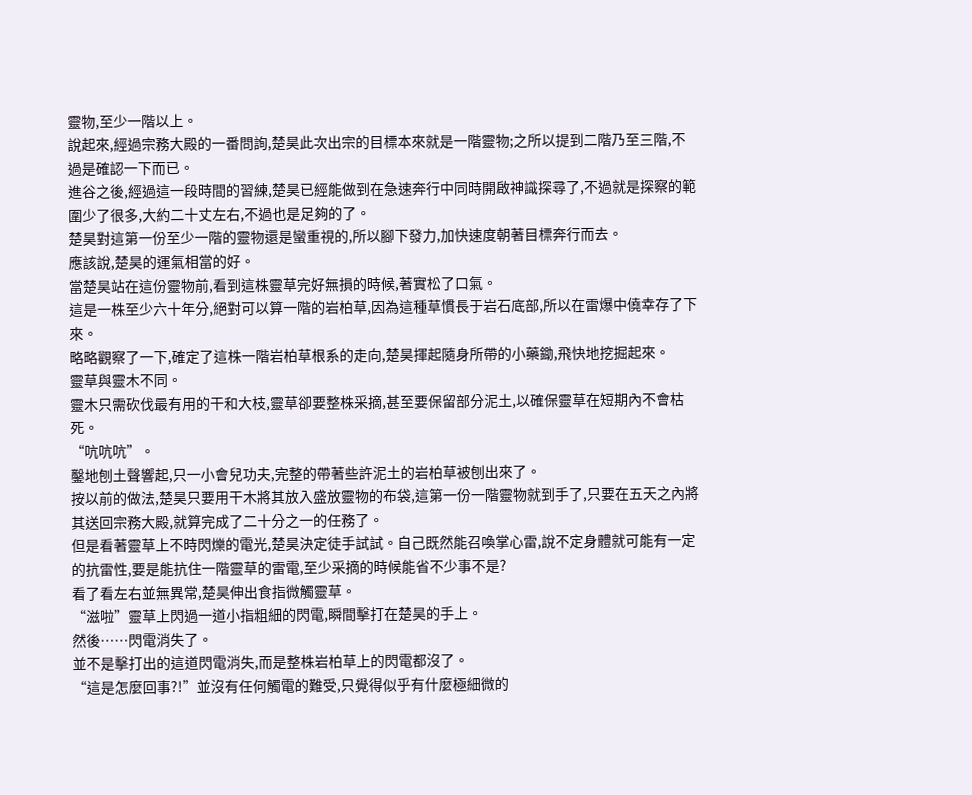靈物,至少一階以上。
說起來,經過宗務大殿的一番問詢,楚昊此次出宗的目標本來就是一階靈物;之所以提到二階乃至三階,不過是確認一下而已。
進谷之後,經過這一段時間的習練,楚昊已經能做到在急速奔行中同時開啟神識探尋了,不過就是探察的範圍少了很多,大約二十丈左右,不過也是足夠的了。
楚昊對這第一份至少一階的靈物還是蠻重視的,所以腳下發力,加快速度朝著目標奔行而去。
應該說,楚昊的運氣相當的好。
當楚昊站在這份靈物前,看到這株靈草完好無損的時候,著實松了口氣。
這是一株至少六十年分,絕對可以算一階的岩柏草,因為這種草慣長于岩石底部,所以在雷爆中僥幸存了下來。
略略觀察了一下,確定了這株一階岩柏草根系的走向,楚昊揮起隨身所帶的小藥鋤,飛快地挖掘起來。
靈草與靈木不同。
靈木只需砍伐最有用的干和大枝,靈草卻要整株采摘,甚至要保留部分泥土,以確保靈草在短期內不會枯死。
“吭吭吭”。
鑿地刨土聲響起,只一小會兒功夫,完整的帶著些許泥土的岩柏草被刨出來了。
按以前的做法,楚昊只要用干木將其放入盛放靈物的布袋,這第一份一階靈物就到手了,只要在五天之內將其送回宗務大殿,就算完成了二十分之一的任務了。
但是看著靈草上不時閃爍的電光,楚昊決定徒手試試。自己既然能召喚掌心雷,說不定身體就可能有一定的抗雷性,要是能抗住一階靈草的雷電,至少采摘的時候能省不少事不是?
看了看左右並無異常,楚昊伸出食指微觸靈草。
“滋啦”靈草上閃過一道小指粗細的閃電,瞬間擊打在楚昊的手上。
然後……閃電消失了。
並不是擊打出的這道閃電消失,而是整株岩柏草上的閃電都沒了。
“這是怎麼回事?!”並沒有任何觸電的難受,只覺得似乎有什麼極細微的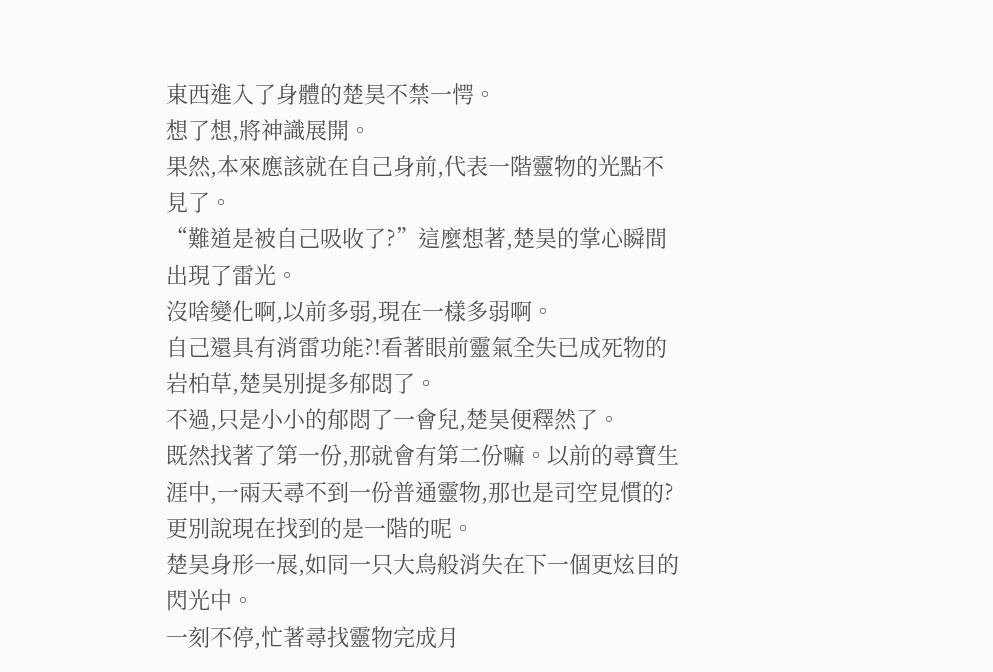東西進入了身體的楚昊不禁一愕。
想了想,將神識展開。
果然,本來應該就在自己身前,代表一階靈物的光點不見了。
“難道是被自己吸收了?”這麼想著,楚昊的掌心瞬間出現了雷光。
沒啥變化啊,以前多弱,現在一樣多弱啊。
自己還具有消雷功能?!看著眼前靈氣全失已成死物的岩柏草,楚昊別提多郁悶了。
不過,只是小小的郁悶了一會兒,楚昊便釋然了。
既然找著了第一份,那就會有第二份嘛。以前的尋寶生涯中,一兩天尋不到一份普通靈物,那也是司空見慣的?更別說現在找到的是一階的呢。
楚昊身形一展,如同一只大鳥般消失在下一個更炫目的閃光中。
一刻不停,忙著尋找靈物完成月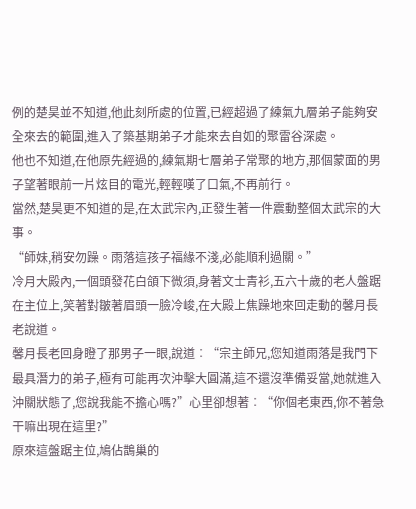例的楚昊並不知道,他此刻所處的位置,已經超過了練氣九層弟子能夠安全來去的範圍,進入了築基期弟子才能來去自如的聚雷谷深處。
他也不知道,在他原先經過的,練氣期七層弟子常聚的地方,那個蒙面的男子望著眼前一片炫目的電光,輕輕嘆了口氣,不再前行。
當然,楚昊更不知道的是,在太武宗內,正發生著一件震動整個太武宗的大事。
“師妹,稍安勿躁。雨落這孩子福緣不淺,必能順利過關。”
冷月大殿內,一個頭發花白頜下微須,身著文士青衫,五六十歲的老人盤踞在主位上,笑著對皺著眉頭一臉冷峻,在大殿上焦躁地來回走動的馨月長老說道。
馨月長老回身瞪了那男子一眼,說道︰“宗主師兄,您知道雨落是我門下最具潛力的弟子,極有可能再次沖擊大圓滿,這不還沒準備妥當,她就進入沖關狀態了,您說我能不擔心嗎?”心里卻想著︰“你個老東西,你不著急干嘛出現在這里?”
原來這盤踞主位,鳩佔鵲巢的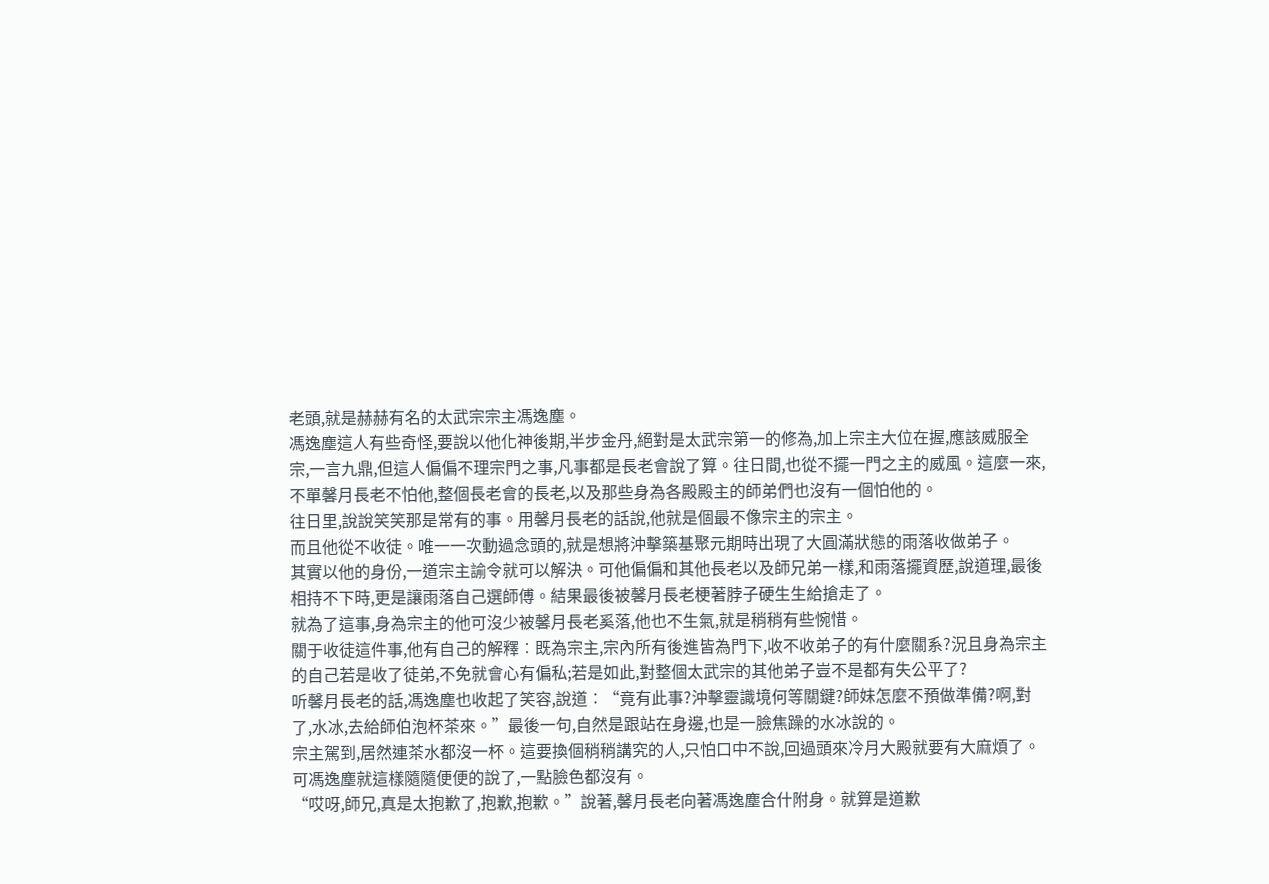老頭,就是赫赫有名的太武宗宗主馮逸塵。
馮逸塵這人有些奇怪,要說以他化神後期,半步金丹,絕對是太武宗第一的修為,加上宗主大位在握,應該威服全宗,一言九鼎,但這人偏偏不理宗門之事,凡事都是長老會說了算。往日間,也從不擺一門之主的威風。這麼一來,不單馨月長老不怕他,整個長老會的長老,以及那些身為各殿殿主的師弟們也沒有一個怕他的。
往日里,說說笑笑那是常有的事。用馨月長老的話說,他就是個最不像宗主的宗主。
而且他從不收徒。唯一一次動過念頭的,就是想將沖擊築基聚元期時出現了大圓滿狀態的雨落收做弟子。
其實以他的身份,一道宗主諭令就可以解決。可他偏偏和其他長老以及師兄弟一樣,和雨落擺資歷,說道理,最後相持不下時,更是讓雨落自己選師傅。結果最後被馨月長老梗著脖子硬生生給搶走了。
就為了這事,身為宗主的他可沒少被馨月長老奚落,他也不生氣,就是稍稍有些惋惜。
關于收徒這件事,他有自己的解釋︰既為宗主,宗內所有後進皆為門下,收不收弟子的有什麼關系?況且身為宗主的自己若是收了徒弟,不免就會心有偏私;若是如此,對整個太武宗的其他弟子豈不是都有失公平了?
听馨月長老的話,馮逸塵也收起了笑容,說道︰“竟有此事?沖擊靈識境何等關鍵?師妹怎麼不預做準備?啊,對了,水冰,去給師伯泡杯茶來。”最後一句,自然是跟站在身邊,也是一臉焦躁的水冰說的。
宗主駕到,居然連茶水都沒一杯。這要換個稍稍講究的人,只怕口中不說,回過頭來冷月大殿就要有大麻煩了。可馮逸塵就這樣隨隨便便的說了,一點臉色都沒有。
“哎呀,師兄,真是太抱歉了,抱歉,抱歉。”說著,馨月長老向著馮逸塵合什附身。就算是道歉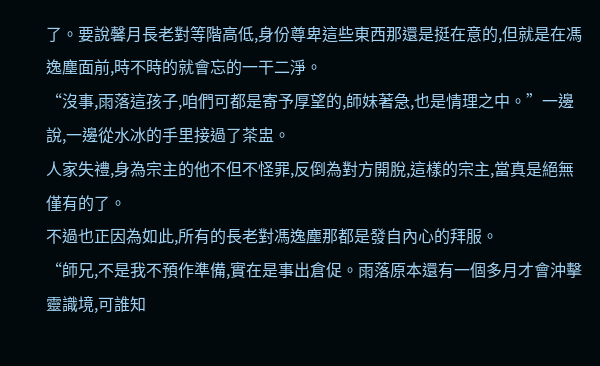了。要說馨月長老對等階高低,身份尊卑這些東西那還是挺在意的,但就是在馮逸塵面前,時不時的就會忘的一干二淨。
“沒事,雨落這孩子,咱們可都是寄予厚望的,師妹著急,也是情理之中。”一邊說,一邊從水冰的手里接過了茶盅。
人家失禮,身為宗主的他不但不怪罪,反倒為對方開脫,這樣的宗主,當真是絕無僅有的了。
不過也正因為如此,所有的長老對馮逸塵那都是發自內心的拜服。
“師兄,不是我不預作準備,實在是事出倉促。雨落原本還有一個多月才會沖擊靈識境,可誰知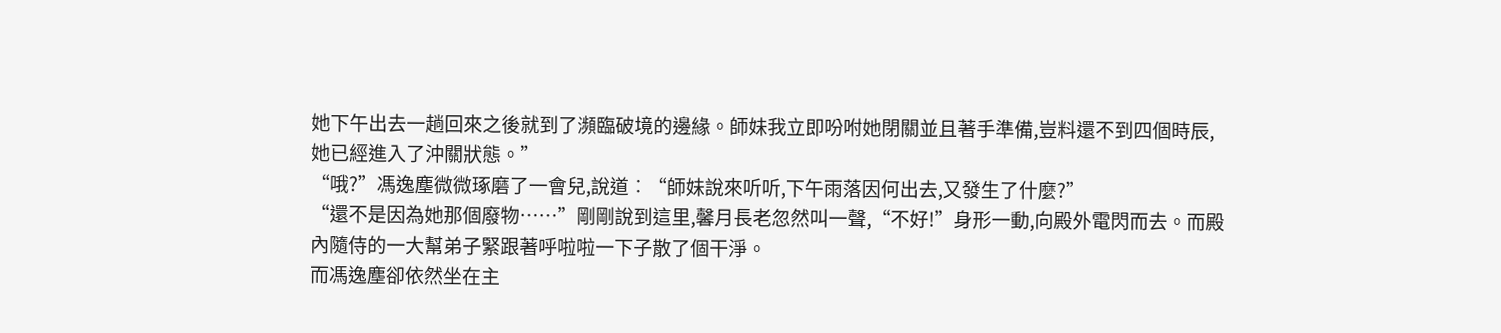她下午出去一趟回來之後就到了瀕臨破境的邊緣。師妹我立即吩咐她閉關並且著手準備,豈料還不到四個時辰,她已經進入了沖關狀態。”
“哦?”馮逸塵微微琢磨了一會兒,說道︰“師妹說來听听,下午雨落因何出去,又發生了什麼?”
“還不是因為她那個廢物……”剛剛說到這里,馨月長老忽然叫一聲,“不好!”身形一動,向殿外電閃而去。而殿內隨侍的一大幫弟子緊跟著呼啦啦一下子散了個干淨。
而馮逸塵卻依然坐在主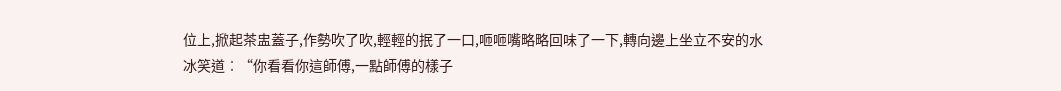位上,掀起茶盅蓋子,作勢吹了吹,輕輕的抿了一口,咂咂嘴略略回味了一下,轉向邊上坐立不安的水冰笑道︰“你看看你這師傅,一點師傅的樣子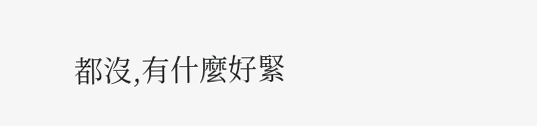都沒,有什麼好緊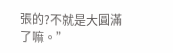張的?不就是大圓滿了嘛。”